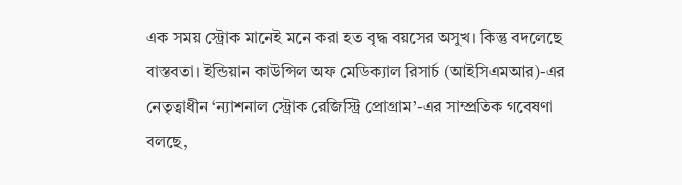এক সময় স্ট্রোক মানেই মনে করা হত বৃদ্ধ বয়সের অসুখ। কিন্তু বদলেছে বাস্তবতা। ইন্ডিয়ান কাউন্সিল অফ মেডিক্যাল রিসার্চ (আইসিএমআর)-এর নেতৃত্বাধীন ‘ন্যাশনাল স্ট্রোক রেজিস্ট্রি প্রোগ্রাম’-এর সাম্প্রতিক গবেষণা বলছে,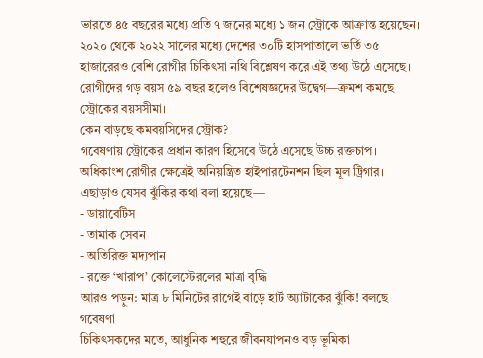ভারতে ৪৫ বছরের মধ্যে প্রতি ৭ জনের মধ্যে ১ জন স্ট্রোকে আক্রান্ত হয়েছেন।
২০২০ থেকে ২০২২ সালের মধ্যে দেশের ৩০টি হাসপাতালে ভর্তি ৩৫ হাজারেরও বেশি রোগীর চিকিৎসা নথি বিশ্লেষণ করে এই তথ্য উঠে এসেছে। রোগীদের গড় বয়স ৫৯ বছর হলেও বিশেষজ্ঞদের উদ্বেগ—ক্রমশ কমছে স্ট্রোকের বয়সসীমা।
কেন বাড়ছে কমবয়সিদের স্ট্রোক?
গবেষণায় স্ট্রোকের প্রধান কারণ হিসেবে উঠে এসেছে উচ্চ রক্তচাপ। অধিকাংশ রোগীর ক্ষেত্রেই অনিয়ন্ত্রিত হাইপারটেনশন ছিল মূল ট্রিগার।
এছাড়াও যেসব ঝুঁকির কথা বলা হয়েছে—
- ডায়াবেটিস
- তামাক সেবন
- অতিরিক্ত মদ্যপান
- রক্তে ‘খারাপ’ কোলেস্টেরলের মাত্রা বৃদ্ধি
আরও পড়ুন: মাত্র ৮ মিনিটের রাগেই বাড়ে হার্ট অ্যাটাকের ঝুঁকি! বলছে গবেষণা
চিকিৎসকদের মতে, আধুনিক শহুরে জীবনযাপনও বড় ভূমিকা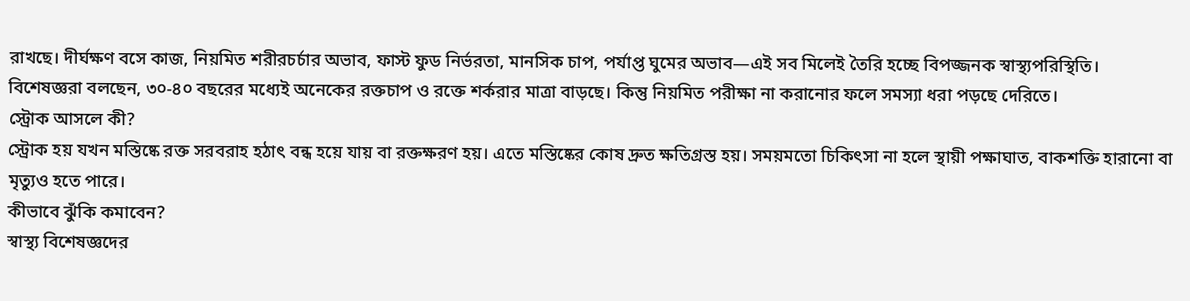রাখছে। দীর্ঘক্ষণ বসে কাজ, নিয়মিত শরীরচর্চার অভাব, ফাস্ট ফুড নির্ভরতা, মানসিক চাপ, পর্যাপ্ত ঘুমের অভাব—এই সব মিলেই তৈরি হচ্ছে বিপজ্জনক স্বাস্থ্যপরিস্থিতি।
বিশেষজ্ঞরা বলছেন, ৩০-৪০ বছরের মধ্যেই অনেকের রক্তচাপ ও রক্তে শর্করার মাত্রা বাড়ছে। কিন্তু নিয়মিত পরীক্ষা না করানোর ফলে সমস্যা ধরা পড়ছে দেরিতে।
স্ট্রোক আসলে কী?
স্ট্রোক হয় যখন মস্তিষ্কে রক্ত সরবরাহ হঠাৎ বন্ধ হয়ে যায় বা রক্তক্ষরণ হয়। এতে মস্তিষ্কের কোষ দ্রুত ক্ষতিগ্রস্ত হয়। সময়মতো চিকিৎসা না হলে স্থায়ী পক্ষাঘাত, বাকশক্তি হারানো বা মৃত্যুও হতে পারে।
কীভাবে ঝুঁকি কমাবেন?
স্বাস্থ্য বিশেষজ্ঞদের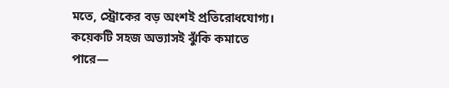মতে, স্ট্রোকের বড় অংশই প্রতিরোধযোগ্য। কয়েকটি সহজ অভ্যাসই ঝুঁকি কমাতে পারে—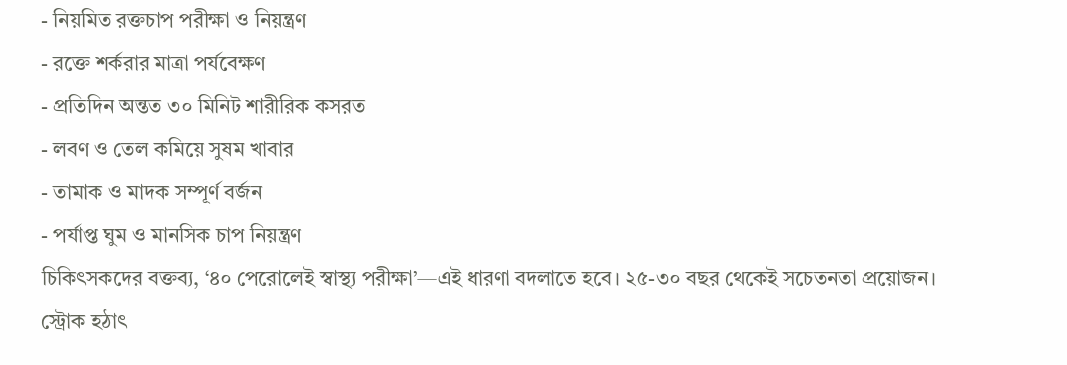- নিয়মিত রক্তচাপ পরীক্ষা ও নিয়ন্ত্রণ
- রক্তে শর্করার মাত্রা পর্যবেক্ষণ
- প্রতিদিন অন্তত ৩০ মিনিট শারীরিক কসরত
- লবণ ও তেল কমিয়ে সুষম খাবার
- তামাক ও মাদক সম্পূর্ণ বর্জন
- পর্যাপ্ত ঘুম ও মানসিক চাপ নিয়ন্ত্রণ
চিকিৎসকদের বক্তব্য, ‘৪০ পেরোলেই স্বাস্থ্য পরীক্ষা’—এই ধারণা বদলাতে হবে। ২৫-৩০ বছর থেকেই সচেতনতা প্রয়োজন।
স্ট্রোক হঠাৎ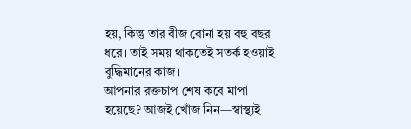হয়, কিন্তু তার বীজ বোনা হয় বহু বছর ধরে। তাই সময় থাকতেই সতর্ক হওয়াই বুদ্ধিমানের কাজ।
আপনার রক্তচাপ শেষ কবে মাপা হয়েছে? আজই খোঁজ নিন—স্বাস্থ্যই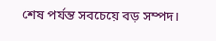শেষ পর্যন্ত সবচেয়ে বড় সম্পদ।